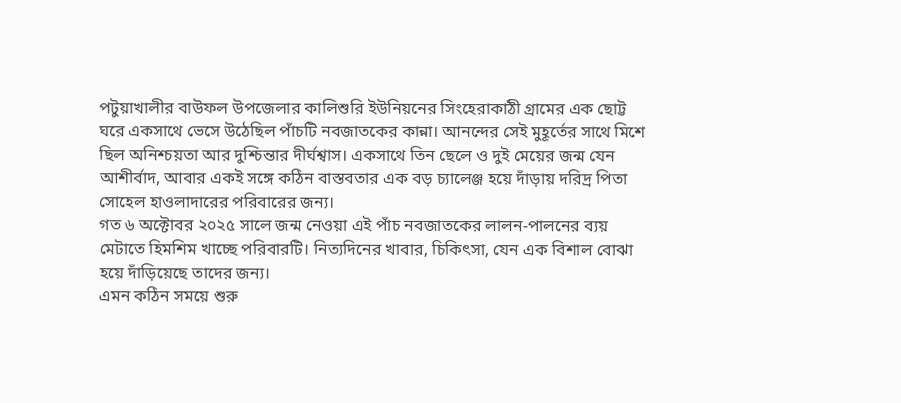পটুয়াখালীর বাউফল উপজেলার কালিশুরি ইউনিয়নের সিংহেরাকাঠী গ্রামের এক ছোট্ট ঘরে একসাথে ভেসে উঠেছিল পাঁচটি নবজাতকের কান্না। আনন্দের সেই মুহূর্তের সাথে মিশে ছিল অনিশ্চয়তা আর দুশ্চিন্তার দীর্ঘশ্বাস। একসাথে তিন ছেলে ও দুই মেয়ের জন্ম যেন আশীর্বাদ, আবার একই সঙ্গে কঠিন বাস্তবতার এক বড় চ্যালেঞ্জ হয়ে দাঁড়ায় দরিদ্র পিতা সোহেল হাওলাদারের পরিবারের জন্য।
গত ৬ অক্টোবর ২০২৫ সালে জন্ম নেওয়া এই পাঁচ নবজাতকের লালন-পালনের ব্যয় মেটাতে হিমশিম খাচ্ছে পরিবারটি। নিত্যদিনের খাবার, চিকিৎসা, যেন এক বিশাল বোঝা হয়ে দাঁড়িয়েছে তাদের জন্য।
এমন কঠিন সময়ে শুরু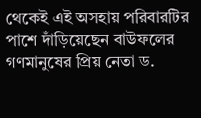থেকেই এই অসহায় পরিবারটির পাশে দাঁড়িয়েছেন বাউফলের গণমানুষের প্রিয় নেতা ড.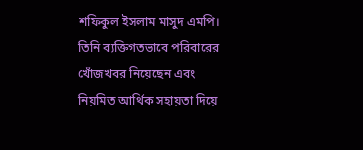শফিকুল ইসলাম মাসুদ এমপি। তিনি ব্যক্তিগতভাবে পরিবারের খোঁজখবর নিয়েছেন এবং নিয়মিত আর্থিক সহায়তা দিয়ে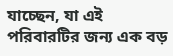যাচ্ছেন, যা এই পরিবারটির জন্য এক বড়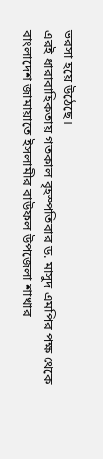ভরসা হয়ে উঠেছে।
এরই ধারাবাহিকতায় গতকাল বৃহস্পতিবার ড. মাসুদ এমপির পক্ষ থেকে বাংলাদেশ জামায়াতে ইসলামীর বাউফল উপজেলা শাখার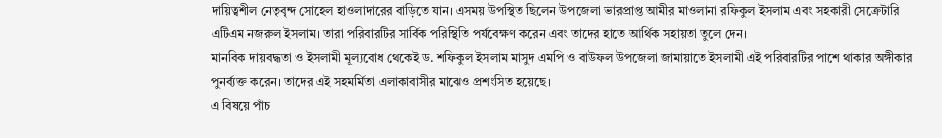দায়িত্বশীল নেতৃবৃন্দ সোহেল হাওলাদারের বাড়িতে যান। এসময় উপস্থিত ছিলেন উপজেলা ভারপ্রাপ্ত আমীর মাওলানা রফিকুল ইসলাম এবং সহকারী সেক্রেটারি এটিএম নজরুল ইসলাম। তারা পরিবারটির সার্বিক পরিস্থিতি পর্যবেক্ষণ করেন এবং তাদের হাতে আর্থিক সহায়তা তুলে দেন।
মানবিক দায়বদ্ধতা ও ইসলামী মূল্যবোধ থেকেই ড. শফিকুল ইসলাম মাসুদ এমপি ও বাউফল উপজেলা জামায়াতে ইসলামী এই পরিবারটির পাশে থাকার অঙ্গীকার পুনর্ব্যক্ত করেন। তাদের এই সহমর্মিতা এলাকাবাসীর মাঝেও প্রশংসিত হয়েছে।
এ বিষয়ে পাঁচ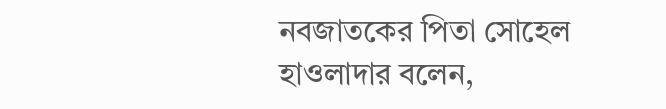নবজাতকের পিতা সোহেল হাওলাদার বলেন,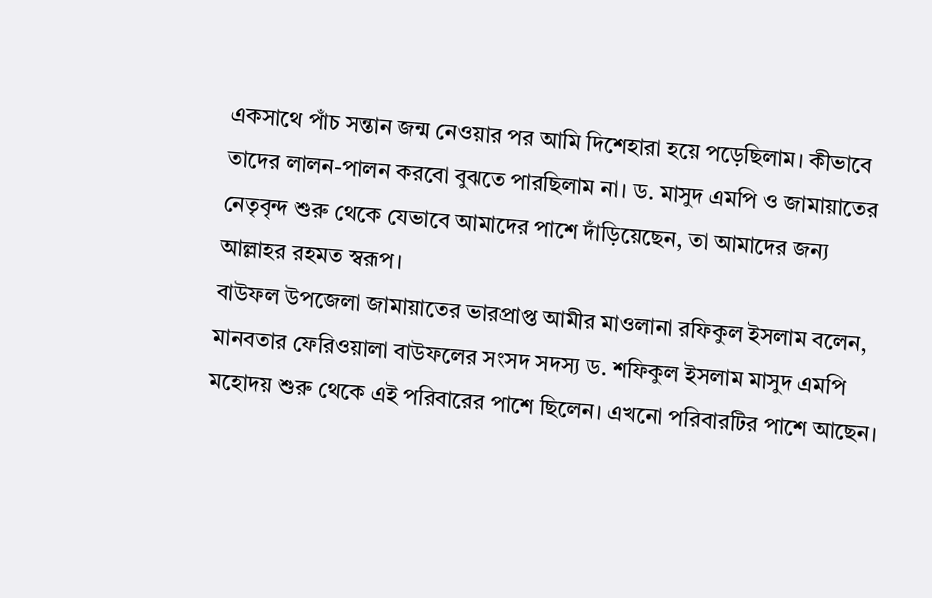একসাথে পাঁচ সন্তান জন্ম নেওয়ার পর আমি দিশেহারা হয়ে পড়েছিলাম। কীভাবে তাদের লালন-পালন করবো বুঝতে পারছিলাম না। ড. মাসুদ এমপি ও জামায়াতের নেতৃবৃন্দ শুরু থেকে যেভাবে আমাদের পাশে দাঁড়িয়েছেন, তা আমাদের জন্য আল্লাহর রহমত স্বরূপ।
বাউফল উপজেলা জামায়াতের ভারপ্রাপ্ত আমীর মাওলানা রফিকুল ইসলাম বলেন, মানবতার ফেরিওয়ালা বাউফলের সংসদ সদস্য ড. শফিকুল ইসলাম মাসুদ এমপি মহোদয় শুরু থেকে এই পরিবারের পাশে ছিলেন। এখনো পরিবারটির পাশে আছেন।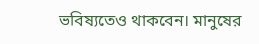ভবিষ্যতেও থাকবেন। মানুষের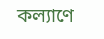কল্যাণে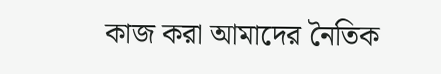কাজ করা আমাদের নৈতিক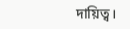দায়িত্ব।